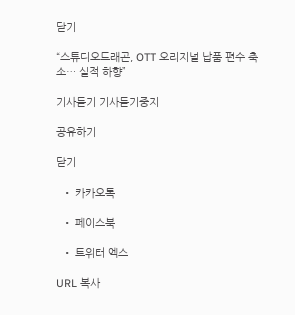닫기

“스튜디오드래곤, OTT 오리지널 납품 편수 축소… 실적 하향”

기사듣기 기사듣기중지

공유하기

닫기

  • 카카오톡

  • 페이스북

  • 트위터 엑스

URL 복사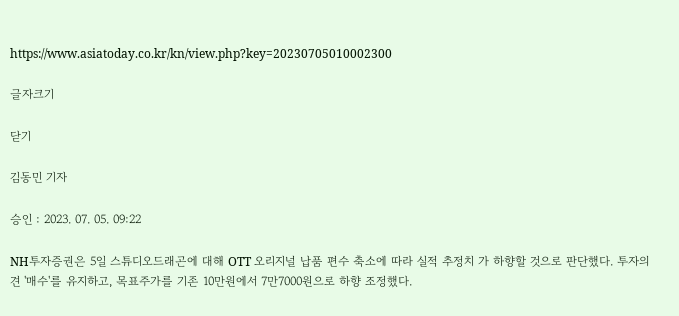https://www.asiatoday.co.kr/kn/view.php?key=20230705010002300

글자크기

닫기

김동민 기자

승인 : 2023. 07. 05. 09:22

NH투자증권은 5일 스튜디오드래곤에 대해 OTT 오리지널 납품 편수 축소에 따라 실적 추정치 가 하향할 것으로 판단했다. 투자의견 '매수'를 유지하고, 목표주가를 기존 10만원에서 7만7000원으로 하향 조정했다.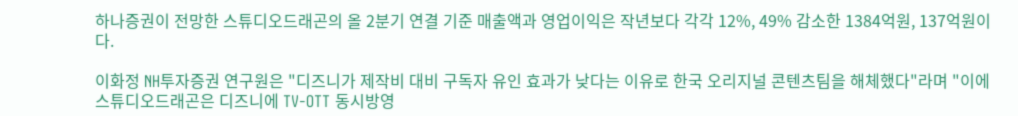하나증권이 전망한 스튜디오드래곤의 올 2분기 연결 기준 매출액과 영업이익은 작년보다 각각 12%, 49% 감소한 1384억원, 137억원이다.

이화정 NH투자증권 연구원은 "디즈니가 제작비 대비 구독자 유인 효과가 낮다는 이유로 한국 오리지널 콘텐츠팀을 해체했다"라며 "이에 스튜디오드래곤은 디즈니에 TV-OTT 동시방영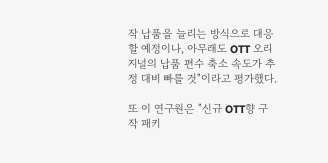작 납품을 늘리는 방식으로 대응할 예정이나, 아무래도 OTT 오리지널의 납품 편수 축소 속도가 추정 대비 빠를 것"이라고 평가했다.

또 이 연구원은 "신규 OTT향 구작 패키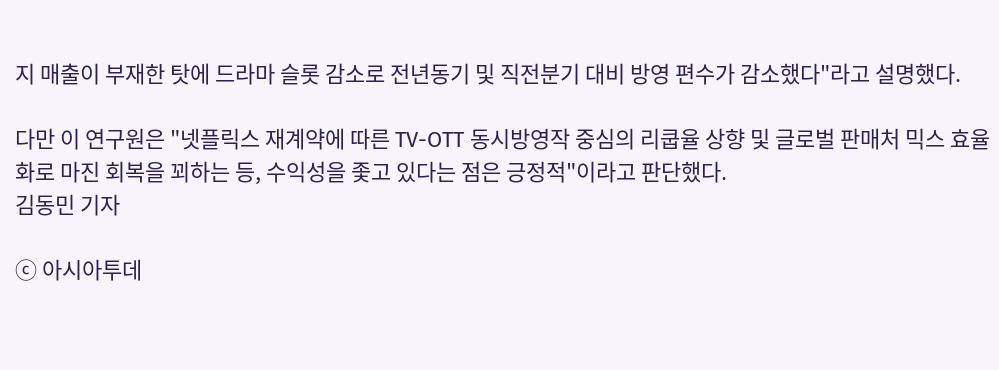지 매출이 부재한 탓에 드라마 슬롯 감소로 전년동기 및 직전분기 대비 방영 편수가 감소했다"라고 설명했다.

다만 이 연구원은 "넷플릭스 재계약에 따른 TV-OTT 동시방영작 중심의 리쿱율 상향 및 글로벌 판매처 믹스 효율화로 마진 회복을 꾀하는 등, 수익성을 좇고 있다는 점은 긍정적"이라고 판단했다.
김동민 기자

ⓒ 아시아투데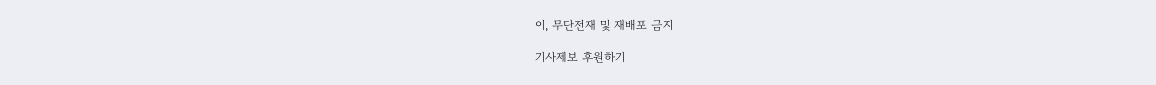이, 무단전재 및 재배포 금지

기사제보 후원하기